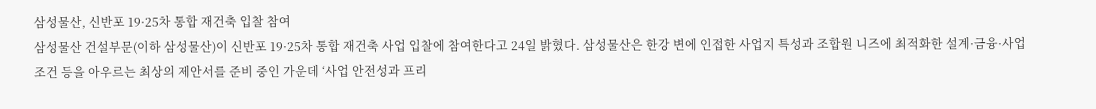삼성물산, 신반포 19·25차 통합 재건축 입찰 참여
삼성물산 건설부문(이하 삼성물산)이 신반포 19·25차 통합 재건축 사업 입찰에 참여한다고 24일 밝혔다. 삼성물산은 한강 변에 인접한 사업지 특성과 조합원 니즈에 최적화한 설계·금융·사업 조건 등을 아우르는 최상의 제안서를 준비 중인 가운데 ‘사업 안전성과 프리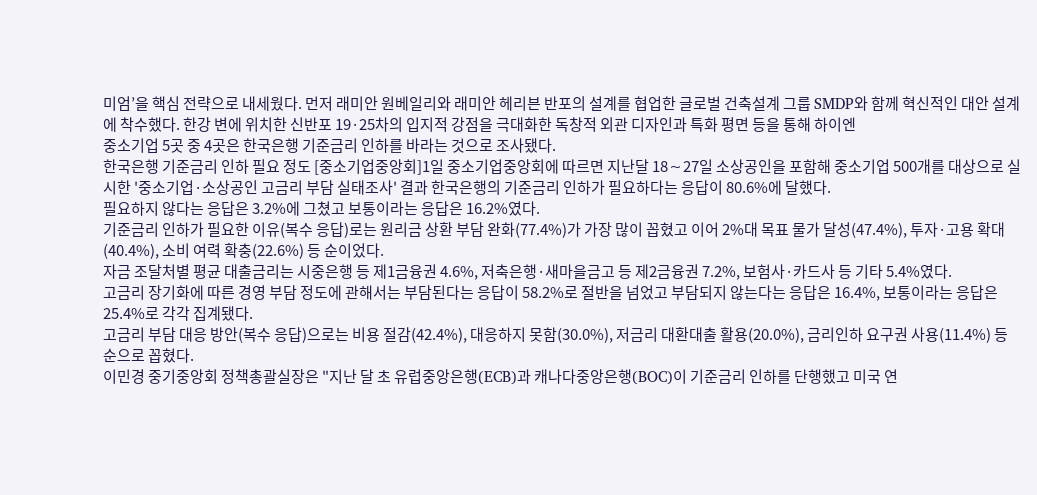미엄’을 핵심 전략으로 내세웠다. 먼저 래미안 원베일리와 래미안 헤리븐 반포의 설계를 협업한 글로벌 건축설계 그룹 SMDP와 함께 혁신적인 대안 설계에 착수했다. 한강 변에 위치한 신반포 19·25차의 입지적 강점을 극대화한 독창적 외관 디자인과 특화 평면 등을 통해 하이엔
중소기업 5곳 중 4곳은 한국은행 기준금리 인하를 바라는 것으로 조사됐다.
한국은행 기준금리 인하 필요 정도 [중소기업중앙회]1일 중소기업중앙회에 따르면 지난달 18∼27일 소상공인을 포함해 중소기업 500개를 대상으로 실시한 '중소기업·소상공인 고금리 부담 실태조사' 결과 한국은행의 기준금리 인하가 필요하다는 응답이 80.6%에 달했다.
필요하지 않다는 응답은 3.2%에 그쳤고 보통이라는 응답은 16.2%였다.
기준금리 인하가 필요한 이유(복수 응답)로는 원리금 상환 부담 완화(77.4%)가 가장 많이 꼽혔고 이어 2%대 목표 물가 달성(47.4%), 투자·고용 확대(40.4%), 소비 여력 확충(22.6%) 등 순이었다.
자금 조달처별 평균 대출금리는 시중은행 등 제1금융권 4.6%, 저축은행·새마을금고 등 제2금융권 7.2%, 보험사·카드사 등 기타 5.4%였다.
고금리 장기화에 따른 경영 부담 정도에 관해서는 부담된다는 응답이 58.2%로 절반을 넘었고 부담되지 않는다는 응답은 16.4%, 보통이라는 응답은 25.4%로 각각 집계됐다.
고금리 부담 대응 방안(복수 응답)으로는 비용 절감(42.4%), 대응하지 못함(30.0%), 저금리 대환대출 활용(20.0%), 금리인하 요구권 사용(11.4%) 등 순으로 꼽혔다.
이민경 중기중앙회 정책총괄실장은 "지난 달 초 유럽중앙은행(ECB)과 캐나다중앙은행(BOC)이 기준금리 인하를 단행했고 미국 연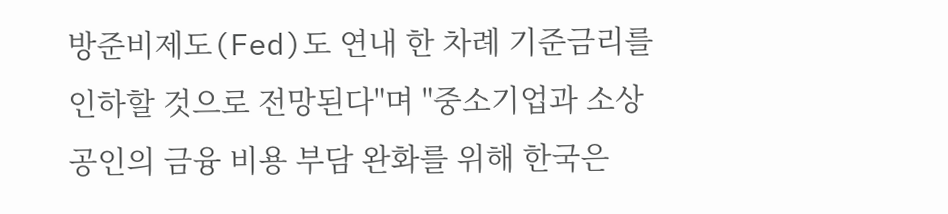방준비제도(Fed)도 연내 한 차례 기준금리를 인하할 것으로 전망된다"며 "중소기업과 소상공인의 금융 비용 부담 완화를 위해 한국은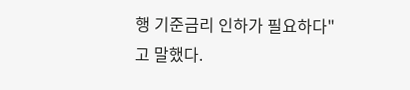행 기준금리 인하가 필요하다"고 말했다.